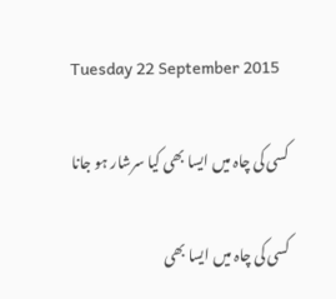Tuesday 22 September 2015

کسی کی چاہ میں ایسا بھی کیا سرشار ہو جانا

کسی کی چاہ میں ایسا بھی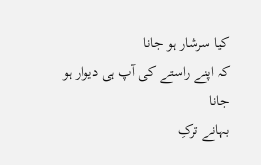کیا سرشار ہو جانا
کہ اپنے راستے کی آپ ہی دیوار ہو جانا
بہانے ترکِ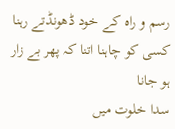رسم و راہ کے خود ڈھونڈتے رہنا
کسی کو چاہنا اتنا کہ پھر بے زار ہو جانا
سدا خلوت میں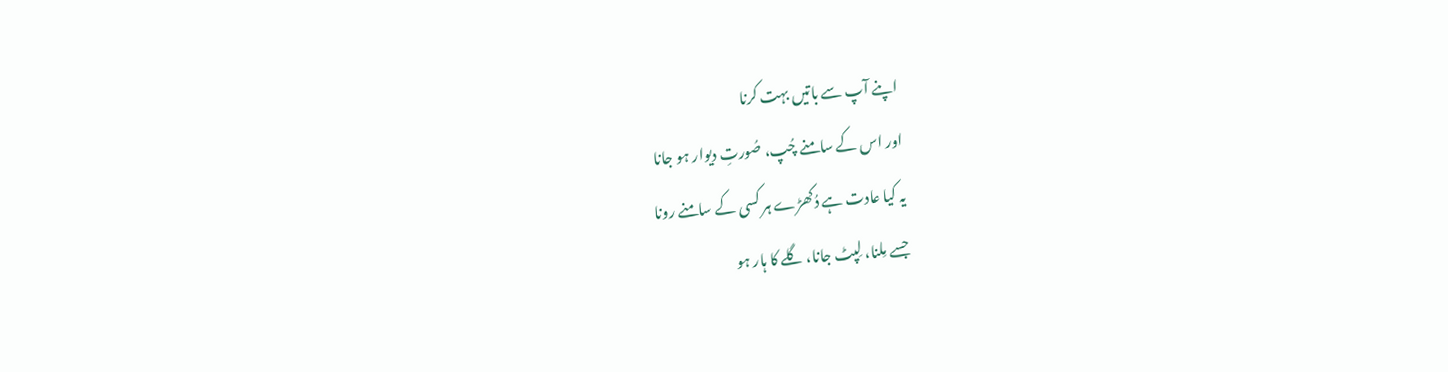اپنے آپ سے باتیں بہت کرنا
اور اس کے سامنے چُپ، صُورتِ دیوار ہو جانا
یہ کیا عادت ہے دُکھڑے ہر کسی کے سامنے رونا
جسے مِلنا، لِپٹ جانا، گلے کا ہار ہو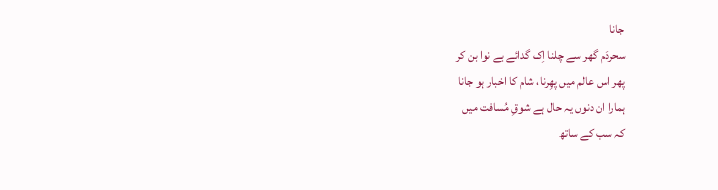جانا
سحردَم گھر سے چلنا اِک گدائے بے نوا بن کر
پھر اس عالم میں پھِرنا، شام کا اخبار ہو جانا
ہمارا ان دنوں یہ حال ہے شوقِ مُسافت میں
کہ سب کے ساتھ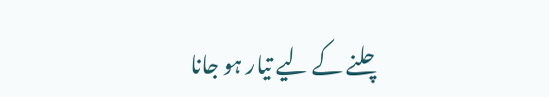چلنے کے لیے تیار ہو جانا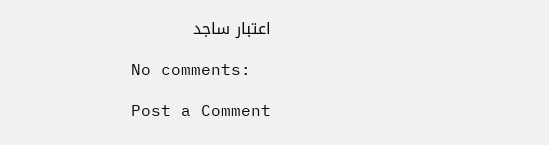اعتبار ساجد

No comments:

Post a Comment